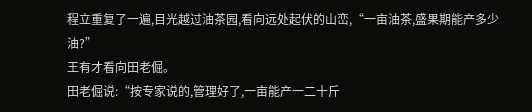程立重复了一遍,目光越过油茶园,看向远处起伏的山峦,“一亩油茶,盛果期能产多少油?”
王有才看向田老倔。
田老倔说:“按专家说的,管理好了,一亩能产一二十斤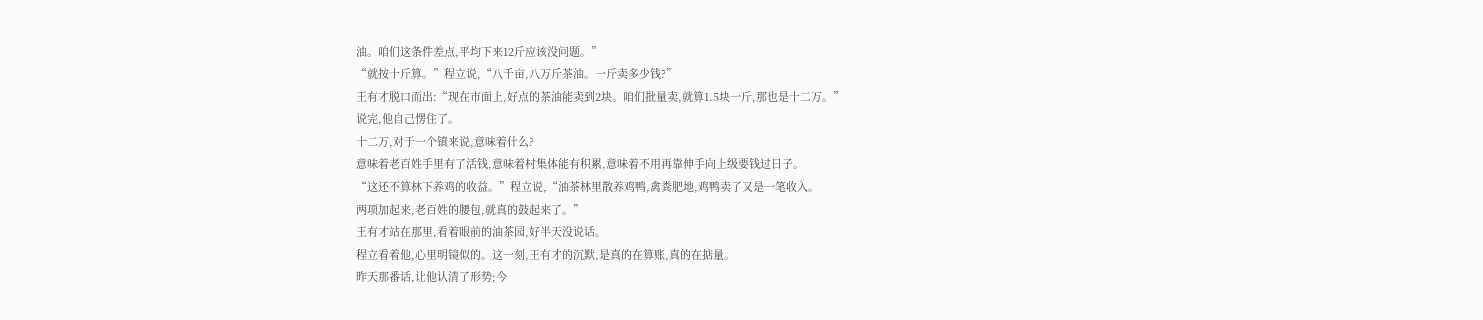油。咱们这条件差点,平均下来12斤应该没问题。”
“就按十斤算。”程立说,“八千亩,八万斤茶油。一斤卖多少钱?”
王有才脱口而出:“现在市面上,好点的茶油能卖到2块。咱们批量卖,就算1.5块一斤,那也是十二万。”
说完,他自己愣住了。
十二万,对于一个镇来说,意味着什么?
意味着老百姓手里有了活钱,意味着村集体能有积累,意味着不用再靠伸手向上级要钱过日子。
“这还不算林下养鸡的收益。”程立说,“油茶林里散养鸡鸭,禽粪肥地,鸡鸭卖了又是一笔收入。
两项加起来,老百姓的腰包,就真的鼓起来了。”
王有才站在那里,看着眼前的油茶园,好半天没说话。
程立看着他,心里明镜似的。这一刻,王有才的沉默,是真的在算账,真的在掂量。
昨天那番话,让他认清了形势;今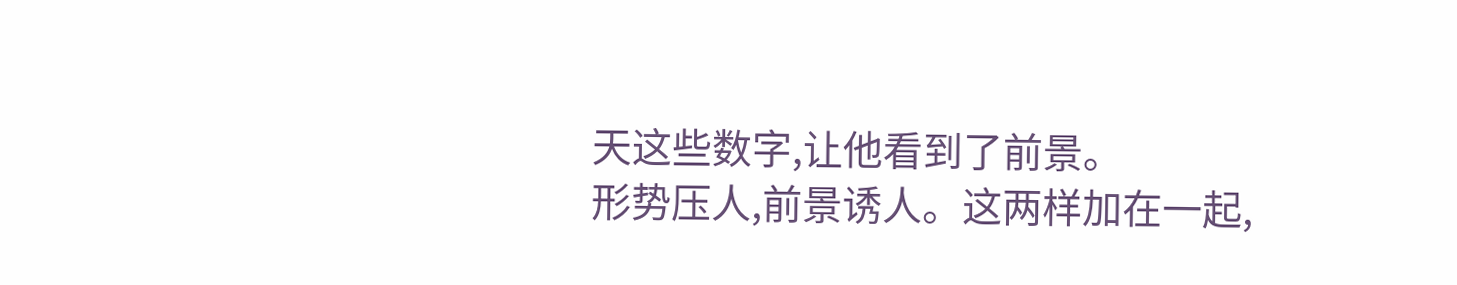天这些数字,让他看到了前景。
形势压人,前景诱人。这两样加在一起,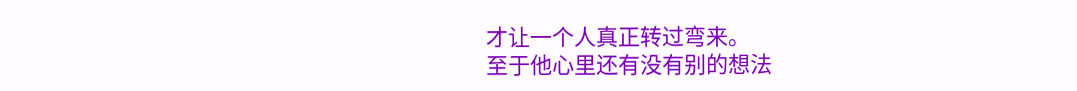才让一个人真正转过弯来。
至于他心里还有没有别的想法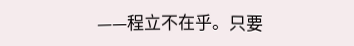——程立不在乎。只要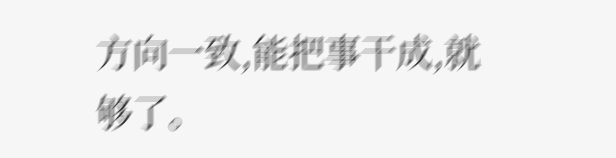方向一致,能把事干成,就够了。